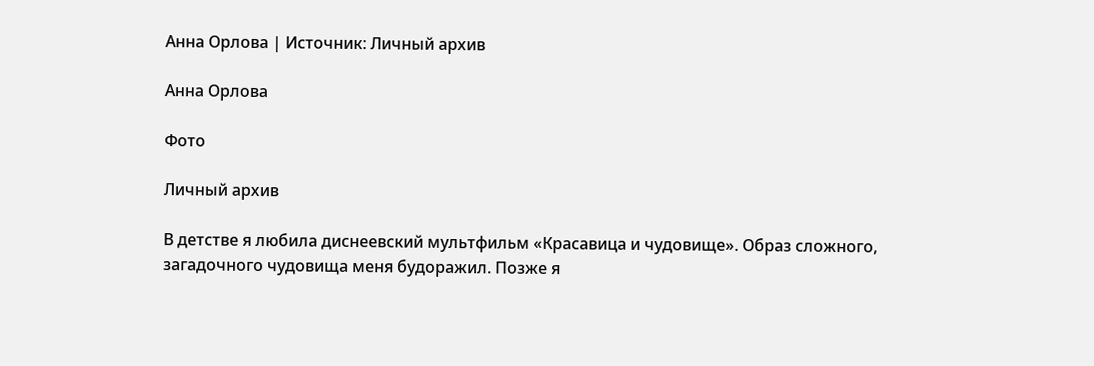Анна Орлова | Источник: Личный архив

Анна Орлова

Фото

Личный архив

В детстве я любила диснеевский мультфильм «Красавица и чудовище». Образ сложного, загадочного чудовища меня будоражил. Позже я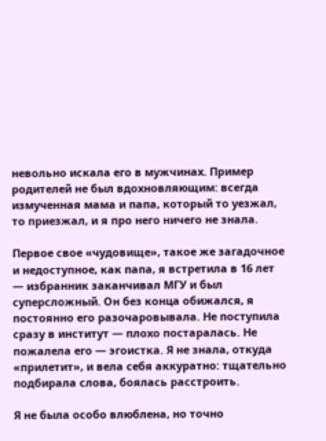невольно искала его в мужчинах. Пример родителей не был вдохновляющим: всегда измученная мама и папа, который то уезжал, то приезжал, и я про него ничего не знала.

Первое свое «чудовище», такое же загадочное и недоступное, как папа, я встретила в 16 лет — избранник заканчивал МГУ и был суперсложный. Он без конца обижался, я постоянно его разочаровывала. Не поступила сразу в институт — плохо постаралась. Не пожалела его — эгоистка. Я не знала, откуда «прилетит», и вела себя аккуратно: тщательно подбирала слова, боялась расстроить.

Я не была особо влюблена, но точно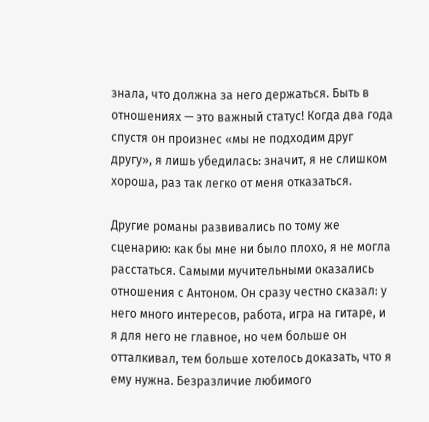знала, что должна за него держаться. Быть в отношениях — это важный статус! Когда два года спустя он произнес «мы не подходим друг другу», я лишь убедилась: значит, я не слишком хороша, раз так легко от меня отказаться.

Другие романы развивались по тому же сценарию: как бы мне ни было плохо, я не могла расстаться. Самыми мучительными оказались отношения с Антоном. Он сразу честно сказал: у него много интересов, работа, игра на гитаре, и я для него не главное, но чем больше он отталкивал, тем больше хотелось доказать, что я ему нужна. Безразличие любимого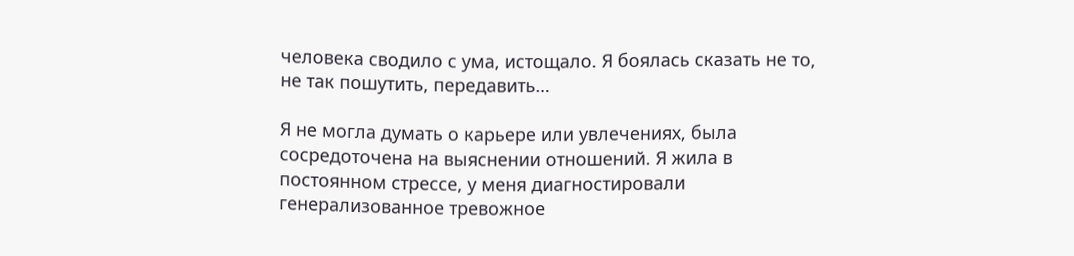человека сводило с ума, истощало. Я боялась сказать не то, не так пошутить, передавить…

Я не могла думать о карьере или увлечениях, была сосредоточена на выяснении отношений. Я жила в постоянном стрессе, у меня диагностировали генерализованное тревожное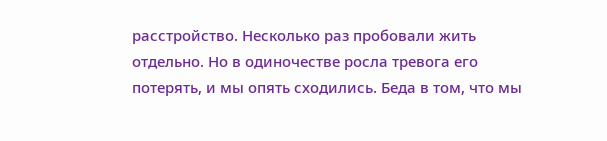расстройство. Несколько раз пробовали жить отдельно. Но в одиночестве росла тревога его потерять, и мы опять сходились. Беда в том, что мы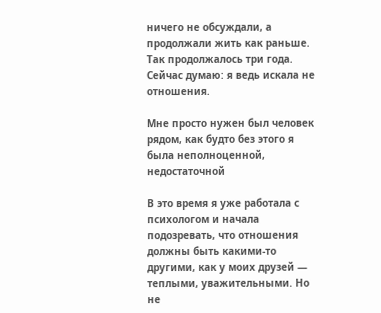ничего не обсуждали, а продолжали жить как раньше. Так продолжалось три года. Сейчас думаю: я ведь искала не отношения.

Мне просто нужен был человек рядом, как будто без этого я была неполноценной, недостаточной

В это время я уже работала с психологом и начала подозревать, что отношения должны быть какими-то другими, как у моих друзей — теплыми, уважительными. Но не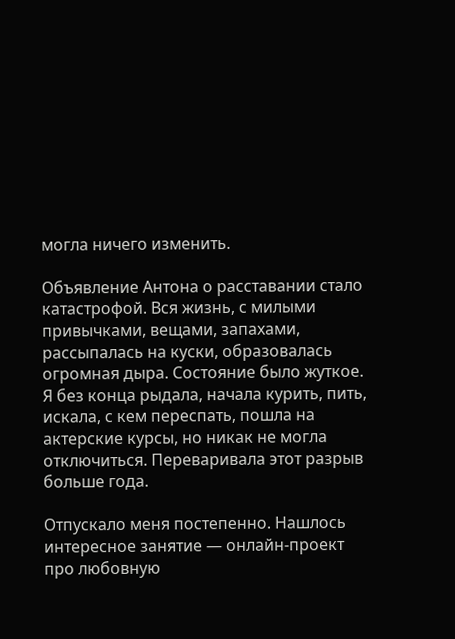могла ничего изменить.

Объявление Антона о расставании стало катастрофой. Вся жизнь, с милыми привычками, вещами, запахами, рассыпалась на куски, образовалась огромная дыра. Состояние было жуткое. Я без конца рыдала, начала курить, пить, искала, с кем переспать, пошла на актерские курсы, но никак не могла отключиться. Переваривала этот разрыв больше года.

Отпускало меня постепенно. Нашлось интересное занятие — онлайн-проект про любовную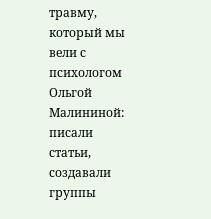травму, который мы вели с психологом Ольгой Малининой: писали статьи, создавали группы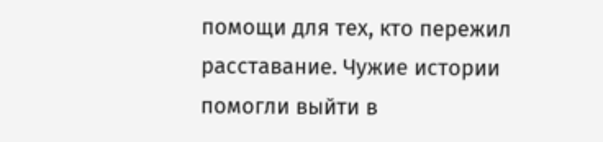помощи для тех, кто пережил расставание. Чужие истории помогли выйти в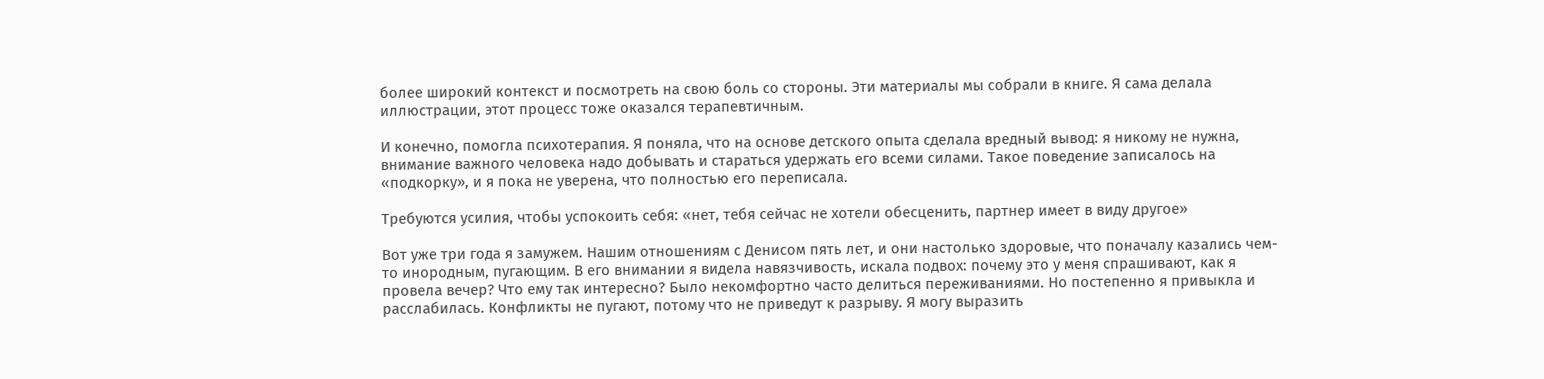более широкий контекст и посмотреть на свою боль со стороны. Эти материалы мы собрали в книге. Я сама делала иллюстрации, этот процесс тоже оказался терапевтичным.

И конечно, помогла психотерапия. Я поняла, что на основе детского опыта сделала вредный вывод: я никому не нужна, внимание важного человека надо добывать и стараться удержать его всеми силами. Такое поведение записалось на «подкорку», и я пока не уверена, что полностью его переписала.

Требуются усилия, чтобы успокоить себя: «нет, тебя сейчас не хотели обесценить, партнер имеет в виду другое»

Вот уже три года я замужем. Нашим отношениям с Денисом пять лет, и они настолько здоровые, что поначалу казались чем-то инородным, пугающим. В его внимании я видела навязчивость, искала подвох: почему это у меня спрашивают, как я провела вечер? Что ему так интересно? Было некомфортно часто делиться переживаниями. Но постепенно я привыкла и расслабилась. Конфликты не пугают, потому что не приведут к разрыву. Я могу выразить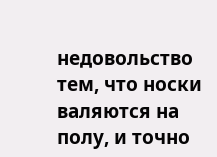недовольство тем, что носки валяются на полу, и точно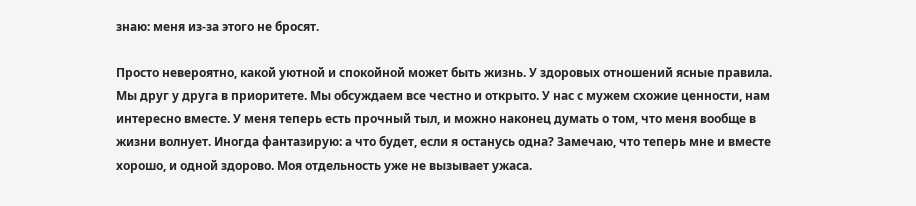знаю: меня из-за этого не бросят.

Просто невероятно, какой уютной и спокойной может быть жизнь. У здоровых отношений ясные правила. Мы друг у друга в приоритете. Мы обсуждаем все честно и открыто. У нас с мужем схожие ценности, нам интересно вместе. У меня теперь есть прочный тыл, и можно наконец думать о том, что меня вообще в жизни волнует. Иногда фантазирую: а что будет, если я останусь одна? Замечаю, что теперь мне и вместе хорошо, и одной здорово. Моя отдельность уже не вызывает ужаса.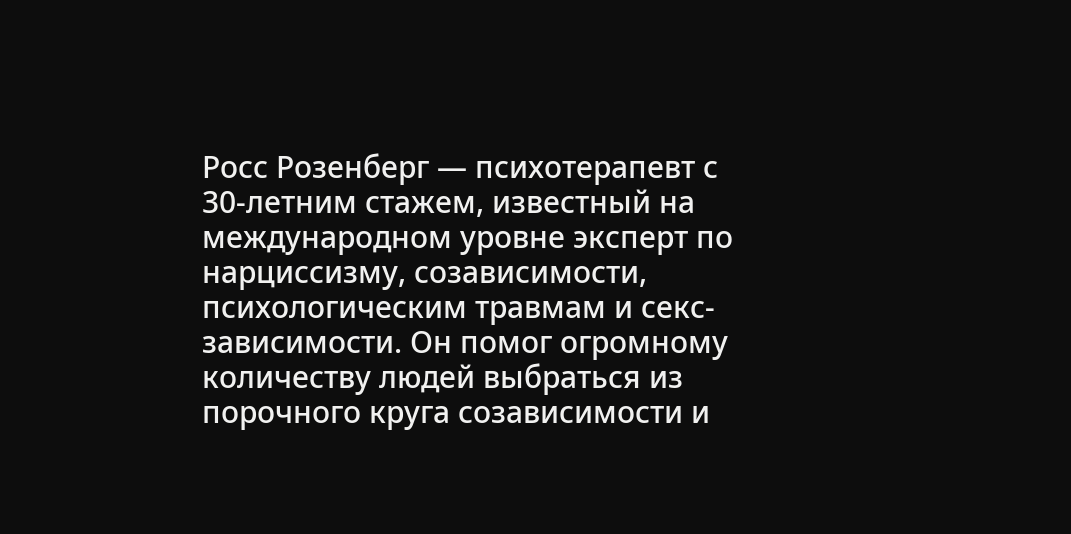Росс Розенберг — психотерапевт с 30-летним стажем, известный на международном уровне эксперт по нарциссизму, созависимости, психологическим травмам и секс-зависимости. Он помог огромному количеству людей выбраться из порочного круга созависимости и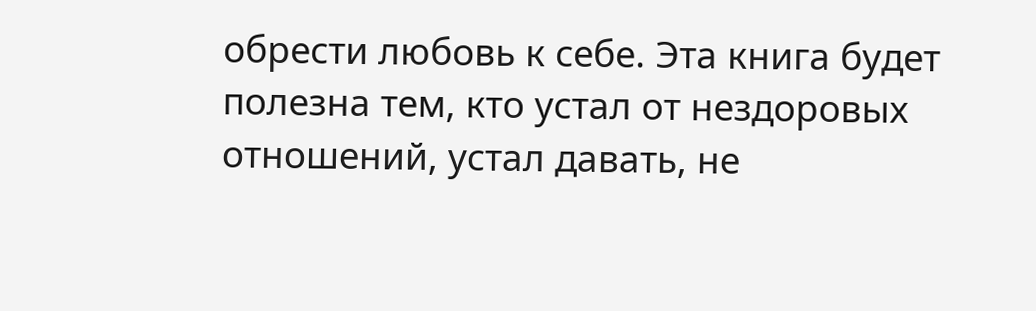обрести любовь к себе. Эта книга будет полезна тем, кто устал от нездоровых отношений, устал давать, не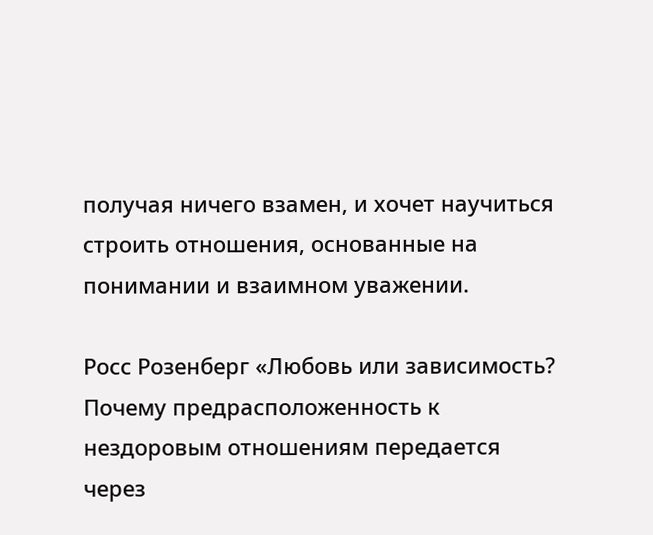получая ничего взамен, и хочет научиться строить отношения, основанные на понимании и взаимном уважении.

Росс Розенберг «Любовь или зависимость? Почему предрасположенность к нездоровым отношениям передается через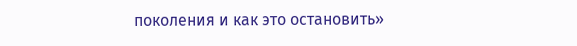поколения и как это остановить»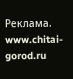Реклама. www.chitai-gorod.ru